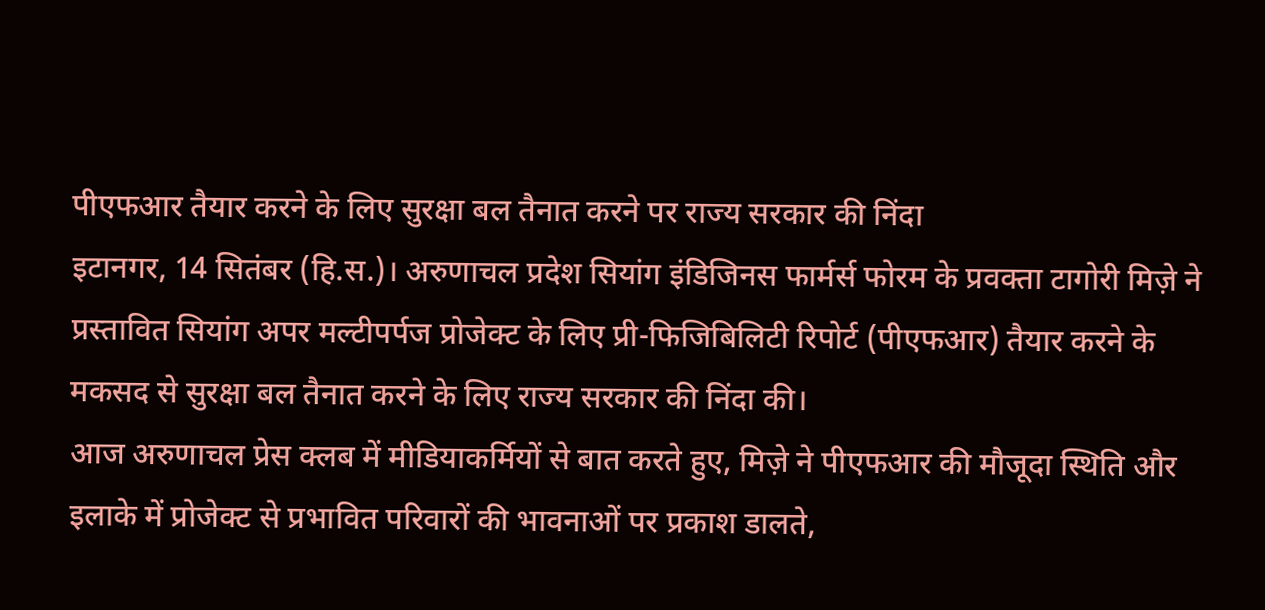पीएफआर तैयार करने के लिए सुरक्षा बल तैनात करने पर राज्य सरकार की निंदा
इटानगर, 14 सितंबर (हि.स.)। अरुणाचल प्रदेश सियांग इंडिजिनस फार्मर्स फोरम के प्रवक्ता टागोरी मिज़े ने प्रस्तावित सियांग अपर मल्टीपर्पज प्रोजेक्ट के लिए प्री-फिजिबिलिटी रिपोर्ट (पीएफआर) तैयार करने के मकसद से सुरक्षा बल तैनात करने के लिए राज्य सरकार की निंदा की।
आज अरुणाचल प्रेस क्लब में मीडियाकर्मियों से बात करते हुए, मिज़े ने पीएफआर की मौजूदा स्थिति और इलाके में प्रोजेक्ट से प्रभावित परिवारों की भावनाओं पर प्रकाश डालते,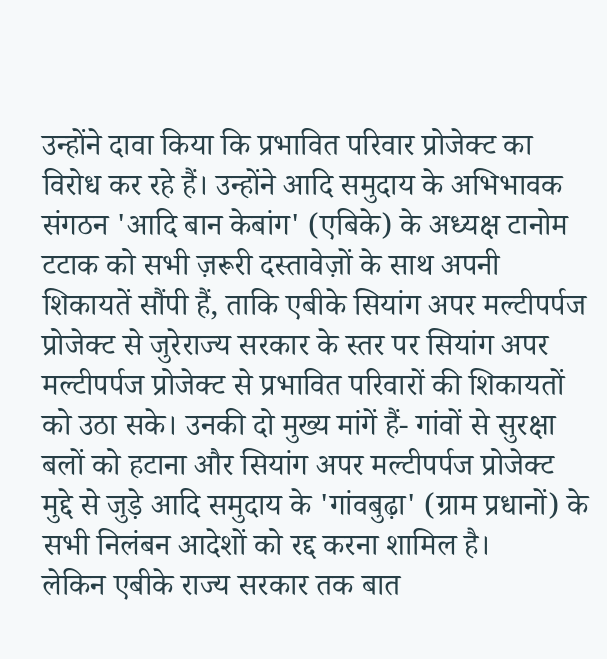उन्होंने दावा किया कि प्रभावित परिवार प्रोजेक्ट का विरोध कर रहे हैं। उन्होंने आदि समुदाय के अभिभावक संगठन 'आदि बान केबांग' (एबिके) के अध्यक्ष टानोम टटाक को सभी ज़रूरी दस्तावेज़ों के साथ अपनी शिकायतें सौंपी हैं, ताकि एबीके सियांग अपर मल्टीपर्पज प्रोजेक्ट से जुरेराज्य सरकार के स्तर पर सियांग अपर मल्टीपर्पज प्रोजेक्ट से प्रभावित परिवारों की शिकायतों को उठा सके। उनकी दो मुख्य मांगें हैं- गांवों से सुरक्षा बलों को हटाना और सियांग अपर मल्टीपर्पज प्रोजेक्ट मुद्दे से जुड़े आदि समुदाय के 'गांवबुढ़ा' (ग्राम प्रधानों) के सभी निलंबन आदेशों को रद्द करना शामिल है।
लेकिन एबीके राज्य सरकार तक बात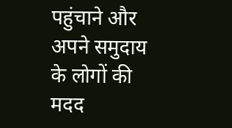पहुंचाने और अपने समुदाय के लोगों की मदद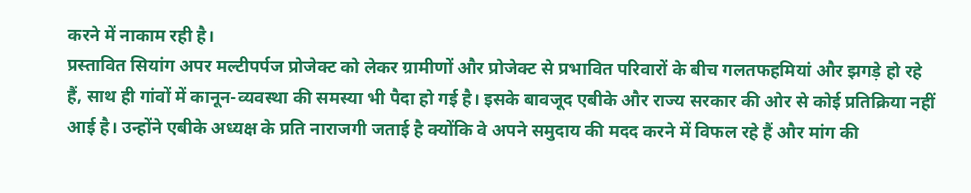करने में नाकाम रही है।
प्रस्तावित सियांग अपर मल्टीपर्पज प्रोजेक्ट को लेकर ग्रामीणों और प्रोजेक्ट से प्रभावित परिवारों के बीच गलतफहमियां और झगड़े हो रहे हैं, साथ ही गांवों में कानून-व्यवस्था की समस्या भी पैदा हो गई है। इसके बावजूद एबीके और राज्य सरकार की ओर से कोई प्रतिक्रिया नहीं आई है। उन्होंने एबीके अध्यक्ष के प्रति नाराजगी जताई है क्योंकि वे अपने समुदाय की मदद करने में विफल रहे हैं और मांग की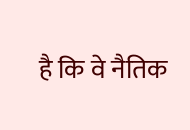है कि वे नैतिक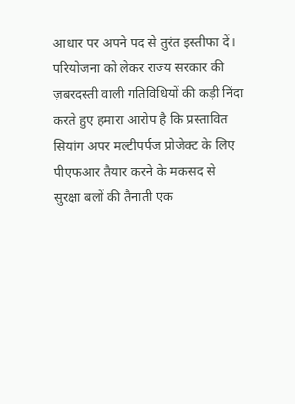आधार पर अपने पद से तुरंत इस्तीफा दें।
परियोजना को लेकर राज्य सरकार की ज़बरदस्ती वाली गतिविधियों की कड़ी निंदा करते हुए हमारा आरोप है कि प्रस्तावित सियांग अपर मल्टीपर्पज प्रोजेक्ट के लिए पीएफआर तैयार करने के मकसद से सुरक्षा बलों की तैनाती एक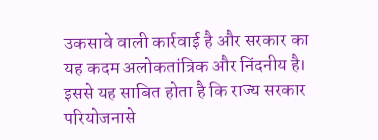उकसावे वाली कार्रवाई है और सरकार का यह कदम अलोकतांत्रिक और निंदनीय है। इससे यह साबित होता है कि राज्य सरकार परियोजनासे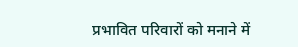प्रभावित परिवारों को मनाने में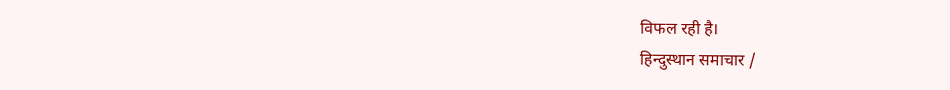विफल रही है।
हिन्दुस्थान समाचार /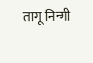तागू निन्गी